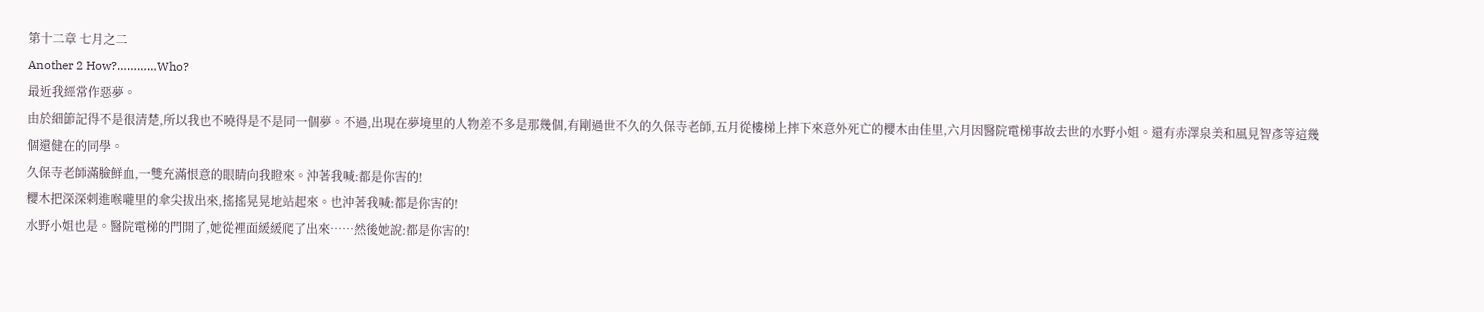第十二章 七月之二
Another 2 How?…………Who?
最近我經常作惡夢。
由於細節記得不是很清楚,所以我也不曉得是不是同一個夢。不過,出現在夢境里的人物差不多是那幾個,有剛過世不久的久保寺老師,五月從樓梯上摔下來意外死亡的櫻木由佳里,六月因醫院電梯事故去世的水野小姐。還有赤澤泉美和風見智彥等這幾個還健在的同學。
久保寺老師滿臉鮮血,一雙充滿恨意的眼睛向我瞪來。沖著我喊:都是你害的!
櫻木把深深刺進喉嚨里的傘尖拔出來,搖搖晃晃地站起來。也沖著我喊:都是你害的!
水野小姐也是。醫院電梯的門開了,她從裡面緩緩爬了出來……然後她說:都是你害的!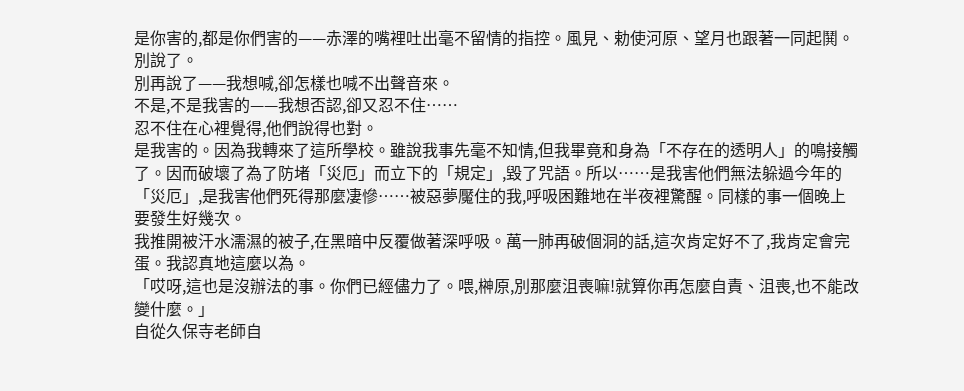是你害的,都是你們害的——赤澤的嘴裡吐出毫不留情的指控。風見、勅使河原、望月也跟著一同起鬨。
別說了。
別再說了——我想喊,卻怎樣也喊不出聲音來。
不是,不是我害的——我想否認,卻又忍不住……
忍不住在心裡覺得,他們說得也對。
是我害的。因為我轉來了這所學校。雖說我事先毫不知情,但我畢竟和身為「不存在的透明人」的鳴接觸了。因而破壞了為了防堵「災厄」而立下的「規定」,毀了咒語。所以……是我害他們無法躲過今年的「災厄」,是我害他們死得那麼凄慘……被惡夢魘住的我,呼吸困難地在半夜裡驚醒。同樣的事一個晚上要發生好幾次。
我推開被汗水濡濕的被子,在黑暗中反覆做著深呼吸。萬一肺再破個洞的話,這次肯定好不了,我肯定會完蛋。我認真地這麼以為。
「哎呀,這也是沒辦法的事。你們已經儘力了。喂,榊原,別那麼沮喪嘛!就算你再怎麼自責、沮喪,也不能改變什麼。」
自從久保寺老師自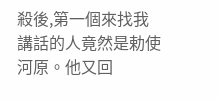殺後,第一個來找我講話的人竟然是勅使河原。他又回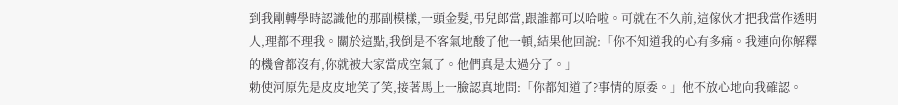到我剛轉學時認識他的那副模樣,一頭金髮,弔兒郎當,跟誰都可以哈啦。可就在不久前,這傢伙才把我當作透明人,理都不理我。關於這點,我倒是不客氣地酸了他一頓,結果他回說:「你不知道我的心有多痛。我連向你解釋的機會都沒有,你就被大家當成空氣了。他們真是太過分了。」
勅使河原先是皮皮地笑了笑,接著馬上一臉認真地問:「你都知道了?事情的原委。」他不放心地向我確認。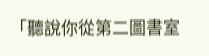「聽說你從第二圖書室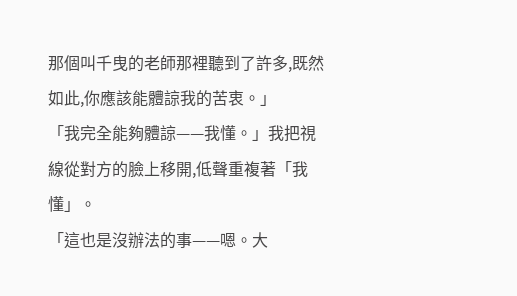那個叫千曳的老師那裡聽到了許多,既然如此,你應該能體諒我的苦衷。」
「我完全能夠體諒——我懂。」我把視線從對方的臉上移開,低聲重複著「我懂」。
「這也是沒辦法的事——嗯。大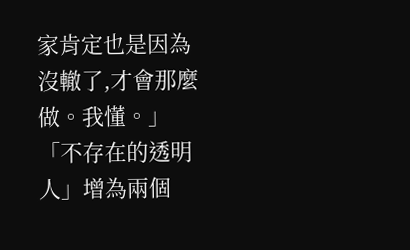家肯定也是因為沒轍了,才會那麼做。我懂。」
「不存在的透明人」增為兩個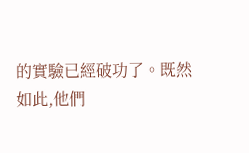的實驗已經破功了。既然如此,他們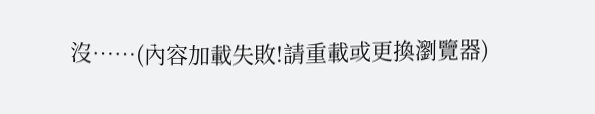沒……(內容加載失敗!請重載或更換瀏覽器)